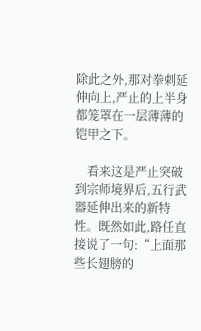除此之外,那对拳刺延伸向上,严止的上半身都笼罩在一层薄薄的铠甲之下。

    看来这是严止突破到宗师境界后,五行武器延伸出来的新特性。既然如此,路任直接说了一句:“上面那些长翅膀的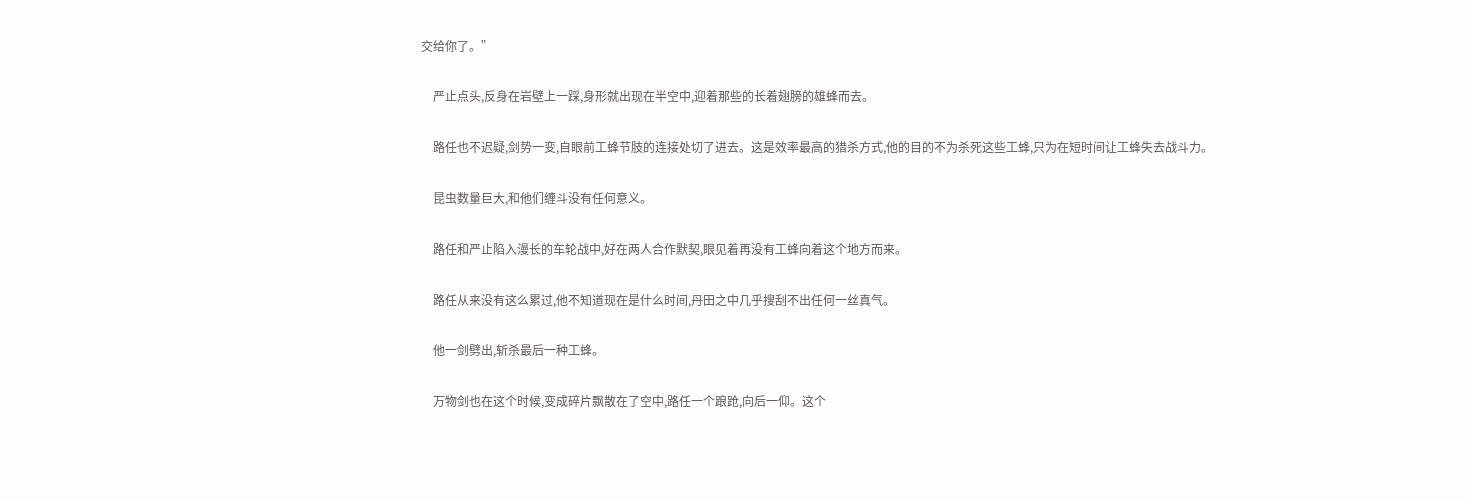交给你了。”

    严止点头,反身在岩壁上一踩,身形就出现在半空中,迎着那些的长着翅膀的雄蜂而去。

    路任也不迟疑,剑势一变,自眼前工蜂节肢的连接处切了进去。这是效率最高的猎杀方式,他的目的不为杀死这些工蜂,只为在短时间让工蜂失去战斗力。

    昆虫数量巨大,和他们缠斗没有任何意义。

    路任和严止陷入漫长的车轮战中,好在两人合作默契,眼见着再没有工蜂向着这个地方而来。

    路任从来没有这么累过,他不知道现在是什么时间,丹田之中几乎搜刮不出任何一丝真气。

    他一剑劈出,斩杀最后一种工蜂。

    万物剑也在这个时候,变成碎片飘散在了空中,路任一个踉跄,向后一仰。这个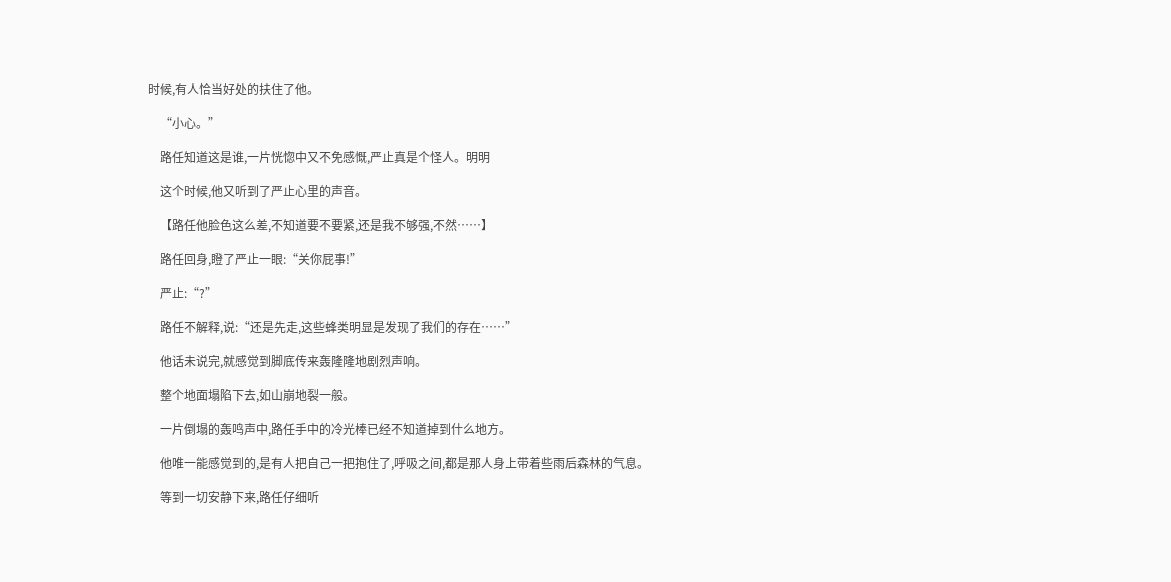时候,有人恰当好处的扶住了他。

    “小心。”

    路任知道这是谁,一片恍惚中又不免感慨,严止真是个怪人。明明

    这个时候,他又听到了严止心里的声音。

    【路任他脸色这么差,不知道要不要紧,还是我不够强,不然……】

    路任回身,瞪了严止一眼:“关你屁事!”

    严止:“?”

    路任不解释,说:“还是先走,这些蜂类明显是发现了我们的存在……”

    他话未说完,就感觉到脚底传来轰隆隆地剧烈声响。

    整个地面塌陷下去,如山崩地裂一般。

    一片倒塌的轰鸣声中,路任手中的冷光棒已经不知道掉到什么地方。

    他唯一能感觉到的,是有人把自己一把抱住了,呼吸之间,都是那人身上带着些雨后森林的气息。

    等到一切安静下来,路任仔细听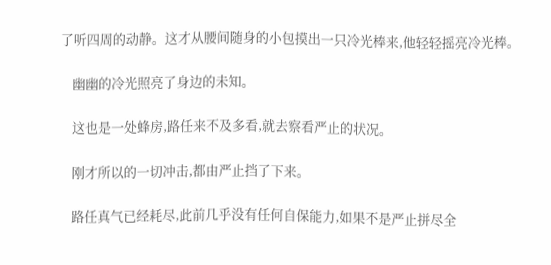了听四周的动静。这才从腰间随身的小包摸出一只冷光棒来,他轻轻摇亮冷光棒。

    幽幽的冷光照亮了身边的未知。

    这也是一处蜂房,路任来不及多看,就去察看严止的状况。

    刚才所以的一切冲击,都由严止挡了下来。

    路任真气已经耗尽,此前几乎没有任何自保能力,如果不是严止拼尽全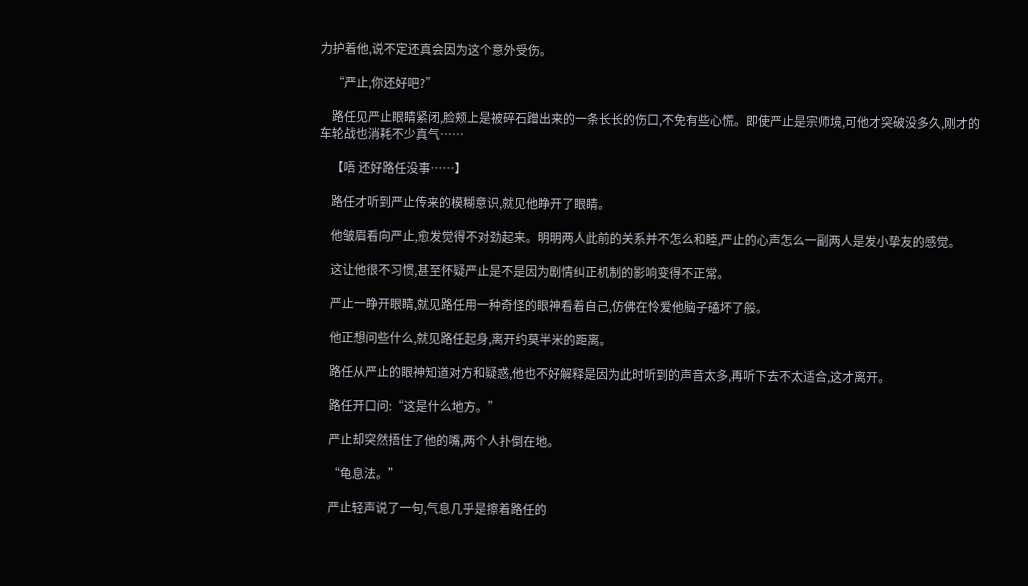力护着他,说不定还真会因为这个意外受伤。

    “严止,你还好吧?”

    路任见严止眼睛紧闭,脸颊上是被碎石蹭出来的一条长长的伤口,不免有些心慌。即使严止是宗师境,可他才突破没多久,刚才的车轮战也消耗不少真气……

    【唔 还好路任没事……】

    路任才听到严止传来的模糊意识,就见他睁开了眼睛。

    他皱眉看向严止,愈发觉得不对劲起来。明明两人此前的关系并不怎么和睦,严止的心声怎么一副两人是发小挚友的感觉。

    这让他很不习惯,甚至怀疑严止是不是因为剧情纠正机制的影响变得不正常。

    严止一睁开眼睛,就见路任用一种奇怪的眼神看着自己,仿佛在怜爱他脑子磕坏了般。

    他正想问些什么,就见路任起身,离开约莫半米的距离。

    路任从严止的眼神知道对方和疑惑,他也不好解释是因为此时听到的声音太多,再听下去不太适合,这才离开。

    路任开口问:“这是什么地方。”

    严止却突然捂住了他的嘴,两个人扑倒在地。

    “龟息法。”

    严止轻声说了一句,气息几乎是擦着路任的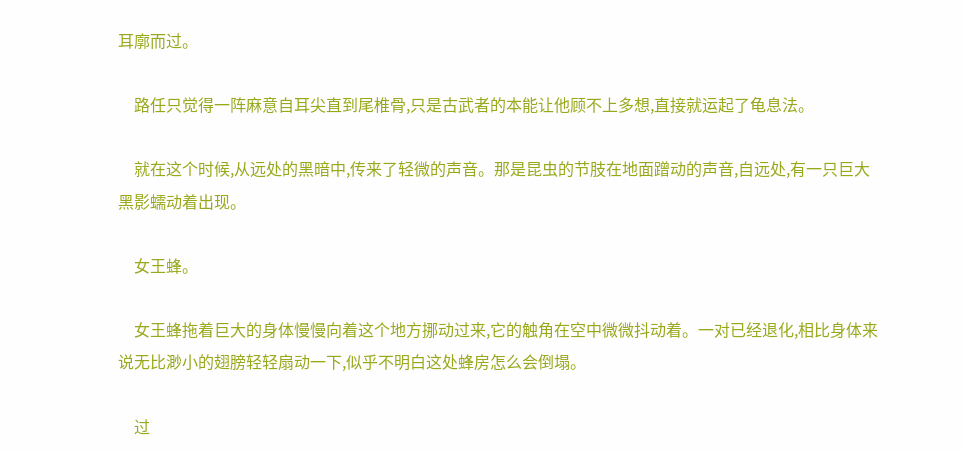耳廓而过。

    路任只觉得一阵麻意自耳尖直到尾椎骨,只是古武者的本能让他顾不上多想,直接就运起了龟息法。

    就在这个时候,从远处的黑暗中,传来了轻微的声音。那是昆虫的节肢在地面蹭动的声音,自远处,有一只巨大黑影蠕动着出现。

    女王蜂。

    女王蜂拖着巨大的身体慢慢向着这个地方挪动过来,它的触角在空中微微抖动着。一对已经退化,相比身体来说无比渺小的翅膀轻轻扇动一下,似乎不明白这处蜂房怎么会倒塌。

    过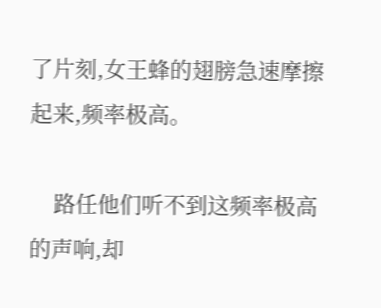了片刻,女王蜂的翅膀急速摩擦起来,频率极高。

    路任他们听不到这频率极高的声响,却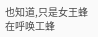也知道,只是女王蜂在呼唤工蜂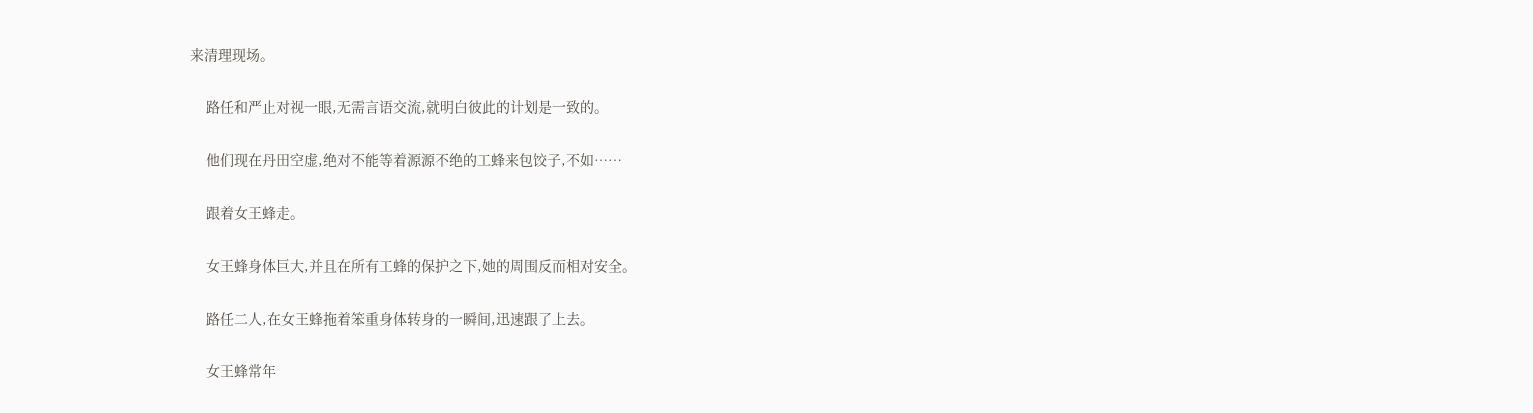来清理现场。

    路任和严止对视一眼,无需言语交流,就明白彼此的计划是一致的。

    他们现在丹田空虚,绝对不能等着源源不绝的工蜂来包饺子,不如……

    跟着女王蜂走。

    女王蜂身体巨大,并且在所有工蜂的保护之下,她的周围反而相对安全。

    路任二人,在女王蜂拖着笨重身体转身的一瞬间,迅速跟了上去。

    女王蜂常年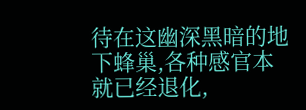待在这幽深黑暗的地下蜂巢,各种感官本就已经退化,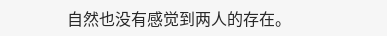自然也没有感觉到两人的存在。